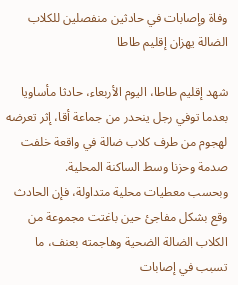وفاة وإصابات في حادثين منفصلين للكلاب الضالة يهزان إقليم طاطا

شهد إقليم طاطا، اليوم الأربعاء، حادثا مأساويا بعدما توفي رجل ينحدر من جماعة أقا، إثر تعرضه لهجوم من طرف كلاب ضالة في واقعة خلفت صدمة وحزنا وسط الساكنة المحلية.
وبحسب معطيات محلية متداولة، فإن الحادث وقع بشكل مفاجئ حين باغتت مجموعة من الكلاب الضالة الضحية وهاجمته بعنف، ما تسبب في إصابات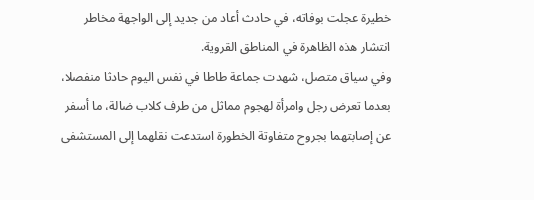خطيرة عجلت بوفاته، في حادث أعاد من جديد إلى الواجهة مخاطر انتشار هذه الظاهرة في المناطق القروية.
وفي سياق متصل، شهدت جماعة طاطا في نفس اليوم حادثا منفصلا، بعدما تعرض رجل وامرأة لهجوم مماثل من طرف كلاب ضالة، ما أسفر عن إصابتهما بجروح متفاوتة الخطورة استدعت نقلهما إلى المستشفى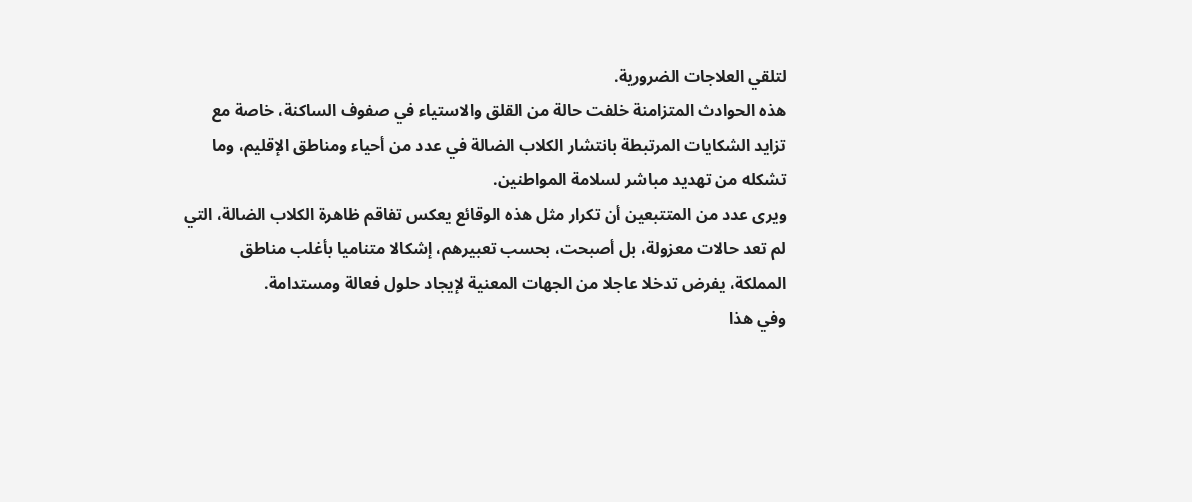لتلقي العلاجات الضرورية.
هذه الحوادث المتزامنة خلفت حالة من القلق والاستياء في صفوف الساكنة، خاصة مع تزايد الشكايات المرتبطة بانتشار الكلاب الضالة في عدد من أحياء ومناطق الإقليم، وما تشكله من تهديد مباشر لسلامة المواطنين.
ويرى عدد من المتتبعين أن تكرار مثل هذه الوقائع يعكس تفاقم ظاهرة الكلاب الضالة، التي لم تعد حالات معزولة، بل أصبحت، بحسب تعبيرهم، إشكالا متناميا بأغلب مناطق المملكة، يفرض تدخلا عاجلا من الجهات المعنية لإيجاد حلول فعالة ومستدامة.
وفي هذا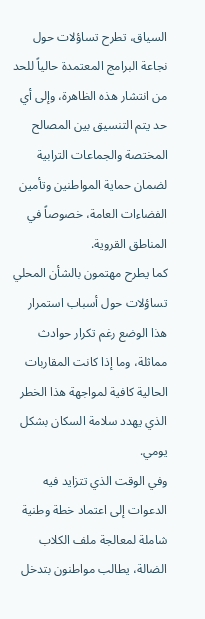السياق، تطرح تساؤلات حول نجاعة البرامج المعتمدة حالياً للحد من انتشار هذه الظاهرة، وإلى أي حد يتم التنسيق بين المصالح المختصة والجماعات الترابية لضمان حماية المواطنين وتأمين الفضاءات العامة، خصوصاً في المناطق القروية.
كما يطرح مهتمون بالشأن المحلي تساؤلات حول أسباب استمرار هذا الوضع رغم تكرار حوادث مماثلة، وما إذا كانت المقاربات الحالية كافية لمواجهة هذا الخطر الذي يهدد سلامة السكان بشكل يومي.
وفي الوقت الذي تتزايد فيه الدعوات إلى اعتماد خطة وطنية شاملة لمعالجة ملف الكلاب الضالة، يطالب مواطنون بتدخل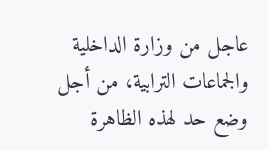عاجل من وزارة الداخلية والجماعات الترابية، من أجل وضع حد لهذه الظاهرة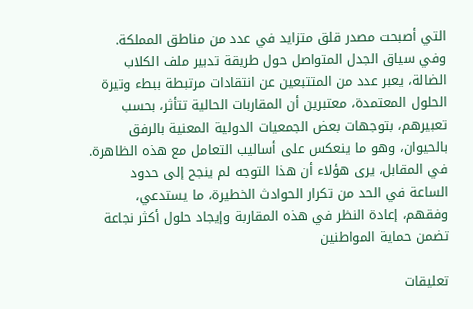التي أصبحت مصدر قلق متزايد في عدد من مناطق المملكة.
وفي سياق الجدل المتواصل حول طريقة تدبير ملف الكلاب الضالة، يعبر عدد من المتتبعين عن انتقادات مرتبطة ببطء وتيرة الحلول المعتمدة، معتبرين أن المقاربات الحالية تتأثر، بحسب تعبيرهم، بتوجهات بعض الجمعيات الدولية المعنية بالرفق بالحيوان، وهو ما ينعكس على أساليب التعامل مع هذه الظاهرة. في المقابل، يرى هؤلاء أن هذا التوجه لم ينجح إلى حدود الساعة في الحد من تكرار الحوادث الخطيرة، ما يستدعي، وفقهم، إعادة النظر في هذه المقاربة وإيجاد حلول أكثر نجاعة تضمن حماية المواطنين

تعليقات